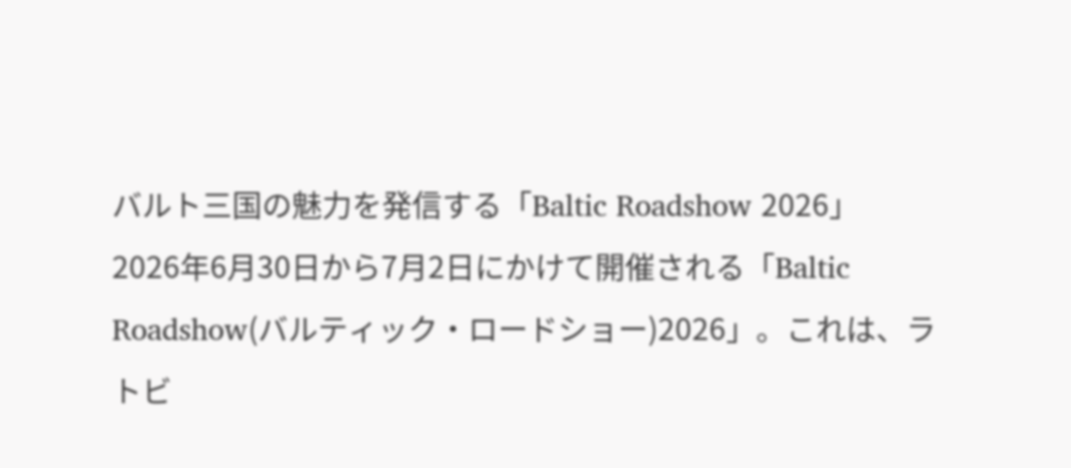バルト三国の魅力を発信する「Baltic Roadshow 2026」
2026年6月30日から7月2日にかけて開催される「Baltic Roadshow(バルティック・ロードショー)2026」。これは、ラトビ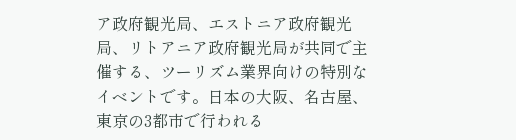ア政府観光局、エストニア政府観光局、リトアニア政府観光局が共同で主催する、ツーリズム業界向けの特別なイベントです。日本の大阪、名古屋、東京の3都市で行われる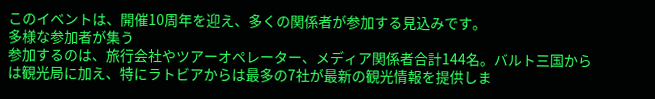このイベントは、開催10周年を迎え、多くの関係者が参加する見込みです。
多様な参加者が集う
参加するのは、旅行会社やツアーオペレーター、メディア関係者合計144名。バルト三国からは観光局に加え、特にラトビアからは最多の7社が最新の観光情報を提供しま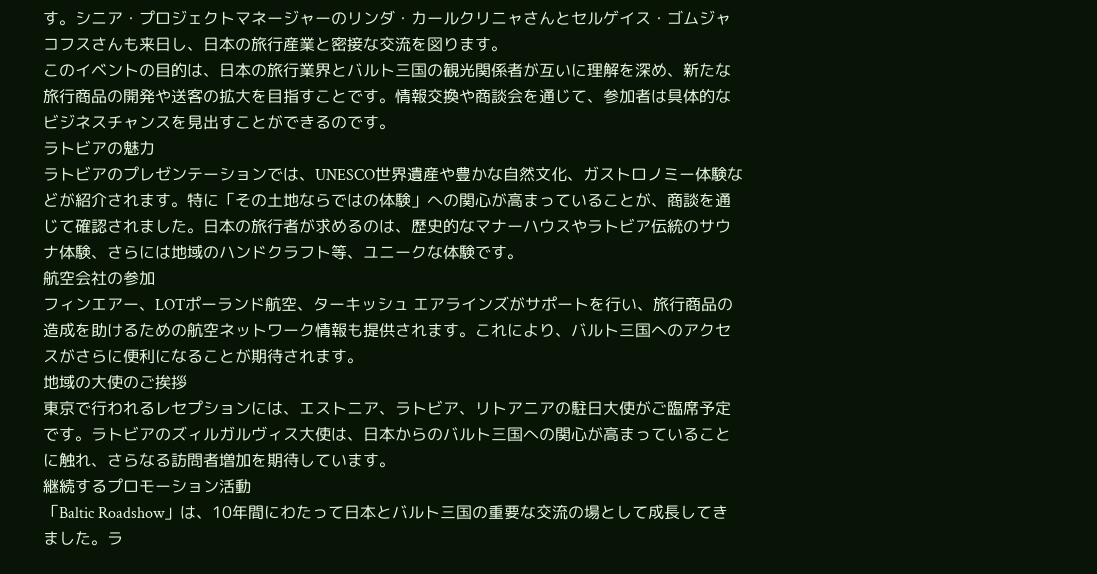す。シニア・プロジェクトマネージャーのリンダ・カールクリニャさんとセルゲイス・ゴムジャコフスさんも来日し、日本の旅行産業と密接な交流を図ります。
このイベントの目的は、日本の旅行業界とバルト三国の観光関係者が互いに理解を深め、新たな旅行商品の開発や送客の拡大を目指すことです。情報交換や商談会を通じて、参加者は具体的なビジネスチャンスを見出すことができるのです。
ラトビアの魅力
ラトビアのプレゼンテーションでは、UNESCO世界遺産や豊かな自然文化、ガストロノミー体験などが紹介されます。特に「その土地ならではの体験」への関心が高まっていることが、商談を通じて確認されました。日本の旅行者が求めるのは、歴史的なマナーハウスやラトビア伝統のサウナ体験、さらには地域のハンドクラフト等、ユニークな体験です。
航空会社の参加
フィンエアー、LOTポーランド航空、ターキッシュ エアラインズがサポートを行い、旅行商品の造成を助けるための航空ネットワーク情報も提供されます。これにより、バルト三国へのアクセスがさらに便利になることが期待されます。
地域の大使のご挨拶
東京で行われるレセプションには、エストニア、ラトビア、リトアニアの駐日大使がご臨席予定です。ラトビアのズィルガルヴィス大使は、日本からのバルト三国への関心が高まっていることに触れ、さらなる訪問者増加を期待しています。
継続するプロモーション活動
「Baltic Roadshow」は、10年間にわたって日本とバルト三国の重要な交流の場として成長してきました。ラ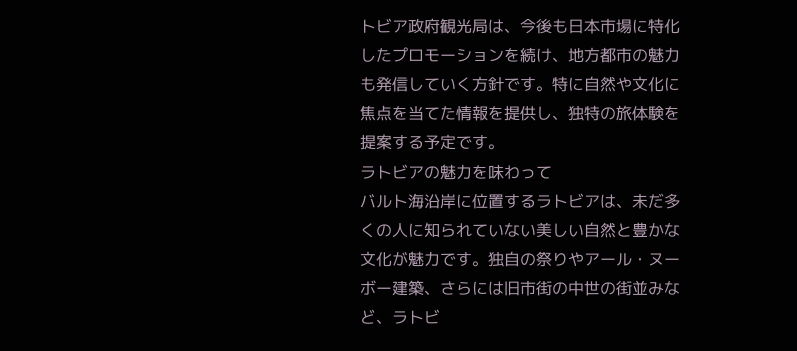トビア政府観光局は、今後も日本市場に特化したプロモーションを続け、地方都市の魅力も発信していく方針です。特に自然や文化に焦点を当てた情報を提供し、独特の旅体験を提案する予定です。
ラトビアの魅力を味わって
バルト海沿岸に位置するラトビアは、未だ多くの人に知られていない美しい自然と豊かな文化が魅力です。独自の祭りやアール・ヌーボー建築、さらには旧市街の中世の街並みなど、ラトビ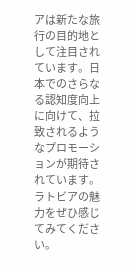アは新たな旅行の目的地として注目されています。日本でのさらなる認知度向上に向けて、拉致されるようなプロモーションが期待されています。ラトビアの魅力をぜひ感じてみてください。